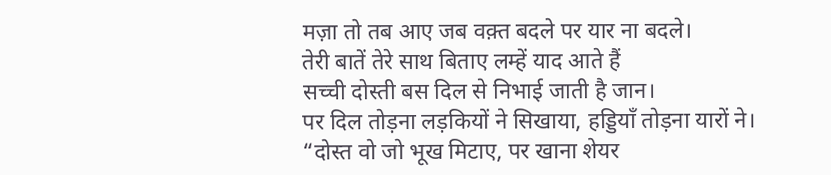मज़ा तो तब आए जब वक़्त बदले पर यार ना बदले।
तेरी बातें तेरे साथ बिताए लम्हें याद आते हैं
सच्ची दोस्ती बस दिल से निभाई जाती है जान।
पर दिल तोड़ना लड़कियों ने सिखाया, हड्डियाँ तोड़ना यारों ने।
“दोस्त वो जो भूख मिटाए, पर खाना शेयर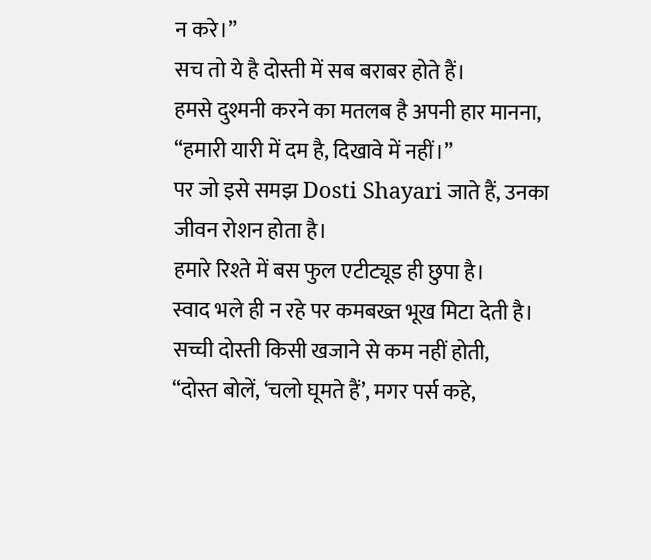न करे।”
सच तो ये है दोस्ती में सब बराबर होते हैं।
हमसे दुश्मनी करने का मतलब है अपनी हार मानना,
“हमारी यारी में दम है, दिखावे में नहीं।”
पर जो इसे समझ Dosti Shayari जाते हैं, उनका जीवन रोशन होता है।
हमारे रिश्ते में बस फुल एटीट्यूड ही छुपा है।
स्वाद भले ही न रहे पर कमबख्त भूख मिटा देती है।
सच्ची दोस्ती किसी खजाने से कम नहीं होती,
“दोस्त बोलें, ‘चलो घूमते हैं’, मगर पर्स कहे,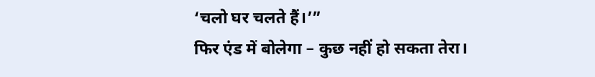‘चलो घर चलते हैं।’”
फिर एंड में बोलेगा – कुछ नहीं हो सकता तेरा।